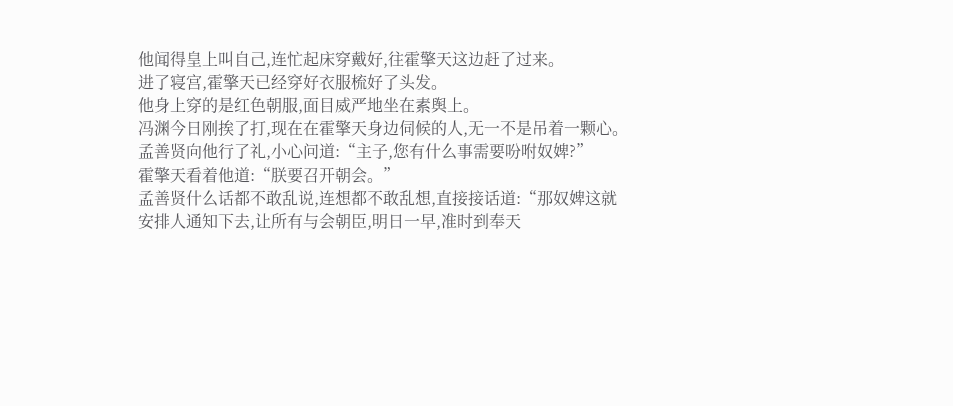他闻得皇上叫自己,连忙起床穿戴好,往霍擎天这边赶了过来。
进了寝宫,霍擎天已经穿好衣服梳好了头发。
他身上穿的是红色朝服,面目威严地坐在素舆上。
冯渊今日刚挨了打,现在在霍擎天身边伺候的人,无一不是吊着一颗心。
孟善贤向他行了礼,小心问道:“主子,您有什么事需要吩咐奴婢?”
霍擎天看着他道:“朕要召开朝会。”
孟善贤什么话都不敢乱说,连想都不敢乱想,直接接话道:“那奴婢这就安排人通知下去,让所有与会朝臣,明日一早,准时到奉天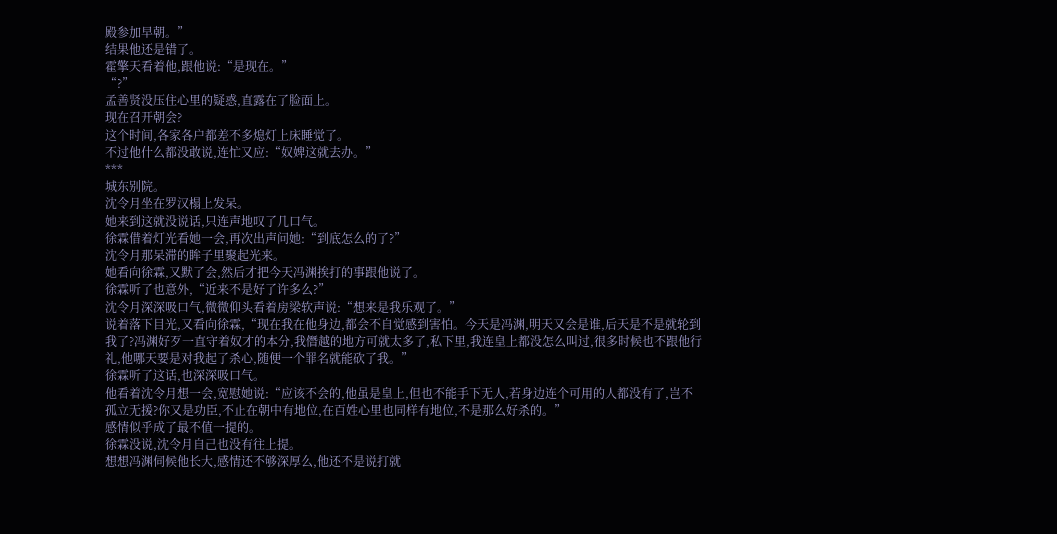殿参加早朝。”
结果他还是错了。
霍擎天看着他,跟他说:“是现在。”
“?”
孟善贤没压住心里的疑惑,直露在了脸面上。
现在召开朝会?
这个时间,各家各户都差不多熄灯上床睡觉了。
不过他什么都没敢说,连忙又应:“奴婢这就去办。”
***
城东别院。
沈令月坐在罗汉榻上发呆。
她来到这就没说话,只连声地叹了几口气。
徐霖借着灯光看她一会,再次出声问她:“到底怎么的了?”
沈令月那呆滞的眸子里聚起光来。
她看向徐霖,又默了会,然后才把今天冯渊挨打的事跟他说了。
徐霖听了也意外,“近来不是好了许多么?”
沈令月深深吸口气,微微仰头看着房梁软声说:“想来是我乐观了。”
说着落下目光,又看向徐霖,“现在我在他身边,都会不自觉感到害怕。今天是冯渊,明天又会是谁,后天是不是就轮到我了?冯渊好歹一直守着奴才的本分,我僭越的地方可就太多了,私下里,我连皇上都没怎么叫过,很多时候也不跟他行礼,他哪天要是对我起了杀心,随便一个罪名就能砍了我。”
徐霖听了这话,也深深吸口气。
他看着沈令月想一会,宽慰她说:“应该不会的,他虽是皇上,但也不能手下无人,若身边连个可用的人都没有了,岂不孤立无援?你又是功臣,不止在朝中有地位,在百姓心里也同样有地位,不是那么好杀的。”
感情似乎成了最不值一提的。
徐霖没说,沈令月自己也没有往上提。
想想冯渊伺候他长大,感情还不够深厚么,他还不是说打就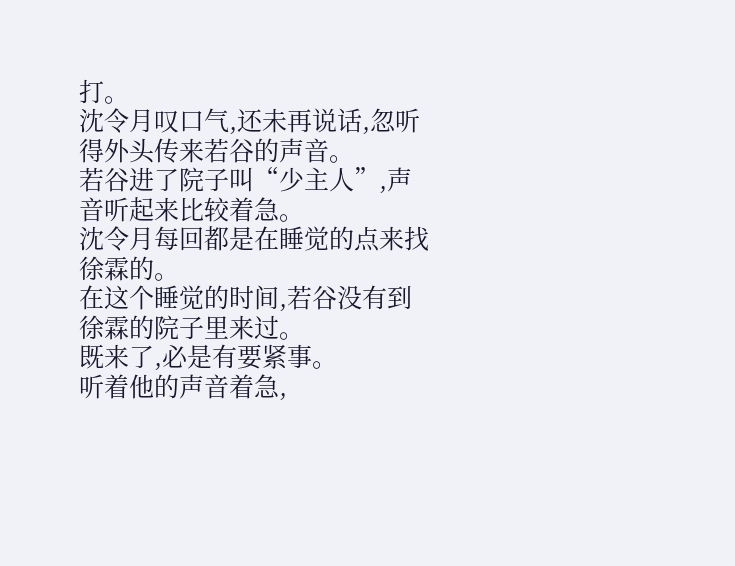打。
沈令月叹口气,还未再说话,忽听得外头传来若谷的声音。
若谷进了院子叫“少主人”,声音听起来比较着急。
沈令月每回都是在睡觉的点来找徐霖的。
在这个睡觉的时间,若谷没有到徐霖的院子里来过。
既来了,必是有要紧事。
听着他的声音着急,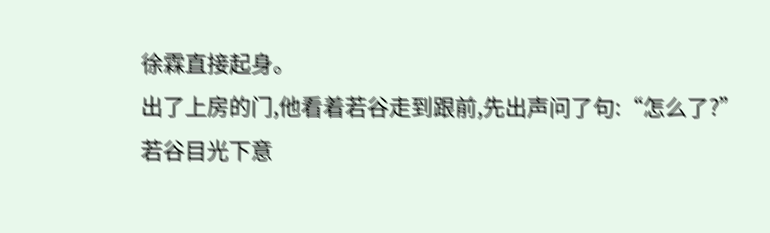徐霖直接起身。
出了上房的门,他看着若谷走到跟前,先出声问了句:“怎么了?”
若谷目光下意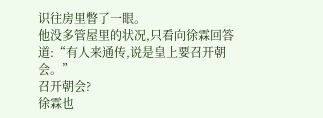识往房里瞥了一眼。
他没多管屋里的状况,只看向徐霖回答道:“有人来通传,说是皇上要召开朝会。”
召开朝会?
徐霖也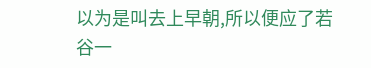以为是叫去上早朝,所以便应了若谷一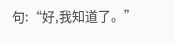句:“好,我知道了。”